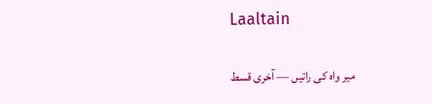Laaltain

میر واہ کی راتیں — آخری قسط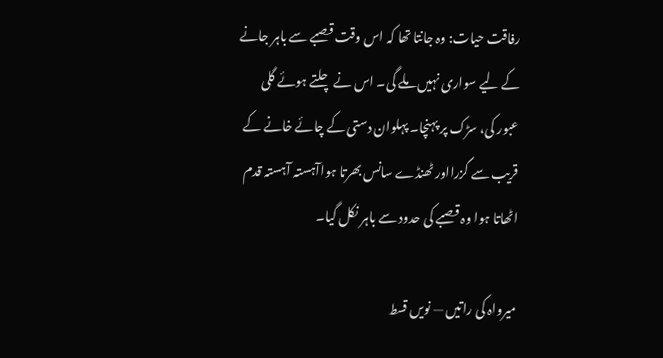رفاقت حیات: وہ جانتا تھا کہ اس وقت قصبے سے باہر جانے کے لیے سواری نہیں ملے گی۔ اس نے چلتے ہوئے گلی عبور کی، سڑک پر پہنچا۔ پہلوان دستی کے چائے خانے کے قریب سے گزرااور ٹھنڈے سانس بھرتا ہواآہستہ آہستہ قدم اٹھاتا ہوا وہ قصبے کی حدود سے باہر نکل گیا۔

میرواہ کی راتیں — نویں قسط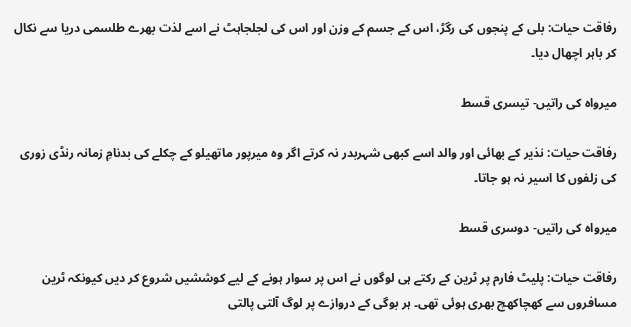رفاقت حیات: بلی کے پنجوں کی رگڑ، اس کے جسم کے وزن اور اس کی لجلجاہٹ نے اسے لذت بھرے طلسمی دریا سے نکال کر باہر اچھال دیا۔

میرواہ کی راتیں- تیسری قسط

رفاقت حیات: نذیر کے بھائی اور والد اسے کبھی شہربدر نہ کرتے اگر وہ میرپور ماتھیلو کے چکلے کی بدنامِ زمانہ رنڈی زوری کی زلفوں کا اسیر نہ ہو جاتا۔

میرواہ کی راتیں- دوسری قسط

رفاقت حیات: پلیٹ فارم پر ٹرین کے رکتے ہی لوگوں نے اس پر سوار ہونے کے لیے کوششیں شروع کر دیں کیونکہ ٹرین مسافروں سے کھچاکھچ بھری ہوئی تھی۔ ہر بوگی کے دروازے پر لوگ آلتی پالتی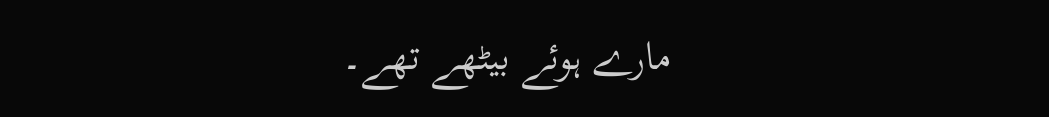مارے ہوئے بیٹھے تھے۔